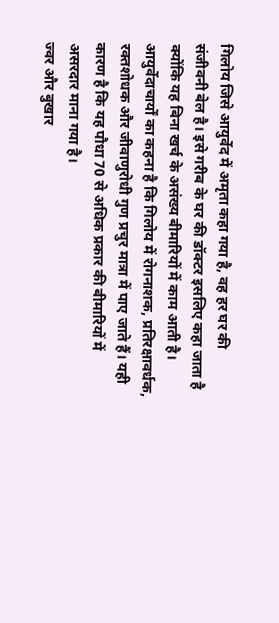गिलोय जिसे आयुर्वेद में अमृता कहा गया है, वह हर घर की संजीवनी बेल है। इसे गरीब के घर की डॉक्टर इसलिए कहा जाता है क्योंकि यह बिना खर्च के असंख्य बीमारियों में काम आती है। आयुर्वेदाचार्यों का कहना है कि गिलोय में रोगनाशक, प्रतिरक्षावर्धक, रक्तशोधक और जीवाणुरोधी गुण प्रचुर मात्रा में पाए जाते हैं। यही कारण है कि यह पौधा 70 से अधिक प्रकार की बीमारियों में असरदार माना गया है।
ज्वर और बुखार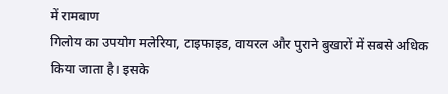में रामबाण
गिलोय का उपयोग मलेरिया, टाइफाइड, वायरल और पुराने बुखारों में सबसे अधिक किया जाता है। इसके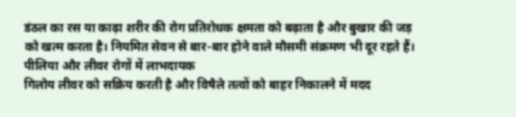डंठल का रस या काढ़ा शरीर की रोग प्रतिरोधक क्षमता को बढ़ाता है और बुखार की जड़ को खत्म करता है। नियमित सेवन से बार-बार होने वाले मौसमी संक्रमण भी दूर रहते हैं।
पीलिया और लीवर रोगों में लाभदायक
गिलोय लीवर को सक्रिय करती है और विषैले तत्वों को बाहर निकालने में मदद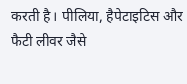करती है। पीलिया, हैपेटाइटिस और फैटी लीवर जैसे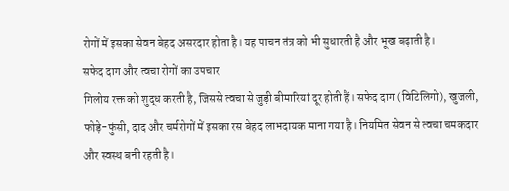रोगों में इसका सेवन बेहद असरदार होता है। यह पाचन तंत्र को भी सुधारती है और भूख बढ़ाती है।
सफेद दाग और त्वचा रोगों का उपचार
गिलोय रक्त को शुद्ध करती है, जिससे त्वचा से जुड़ी बीमारियां दूर होती हैं। सफेद दाग (विटिलिगो), खुजली, फोड़े-फुंसी, दाद और चर्मरोगों में इसका रस बेहद लाभदायक माना गया है। नियमित सेवन से त्वचा चमकदार और स्वस्थ बनी रहती है।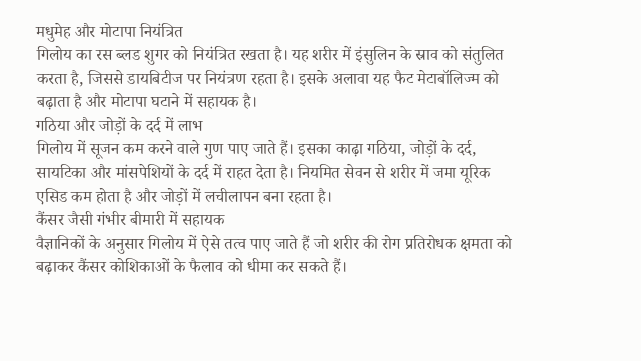मधुमेह और मोटापा नियंत्रित
गिलोय का रस ब्लड शुगर को नियंत्रित रखता है। यह शरीर में इंसुलिन के स्राव को संतुलित करता है, जिससे डायबिटीज पर नियंत्रण रहता है। इसके अलावा यह फैट मेटाबॉलिज्म को बढ़ाता है और मोटापा घटाने में सहायक है।
गठिया और जोड़ों के दर्द में लाभ
गिलोय में सूजन कम करने वाले गुण पाए जाते हैं। इसका काढ़ा गठिया, जोड़ों के दर्द, सायटिका और मांसपेशियों के दर्द में राहत देता है। नियमित सेवन से शरीर में जमा यूरिक एसिड कम होता है और जोड़ों में लचीलापन बना रहता है।
कैंसर जैसी गंभीर बीमारी में सहायक
वैज्ञानिकों के अनुसार गिलोय में ऐसे तत्व पाए जाते हैं जो शरीर की रोग प्रतिरोधक क्षमता को बढ़ाकर कैंसर कोशिकाओं के फैलाव को धीमा कर सकते हैं।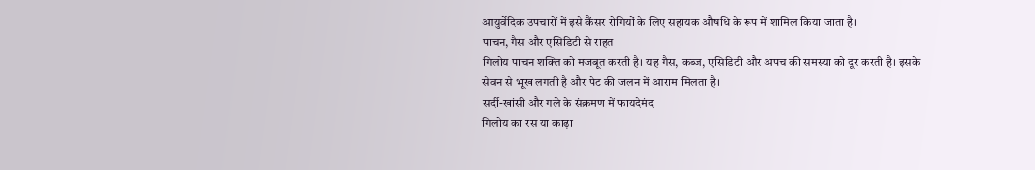आयुर्वेदिक उपचारों में इसे कैंसर रोगियों के लिए सहायक औषधि के रूप में शामिल किया जाता है।
पाचन, गैस और एसिडिटी से राहत
गिलोय पाचन शक्ति को मजबूत करती है। यह गैस, कब्ज, एसिडिटी और अपच की समस्या को दूर करती है। इसके सेवन से भूख लगती है और पेट की जलन में आराम मिलता है।
सर्दी-खांसी और गले के संक्रमण में फायदेमंद
गिलोय का रस या काढ़ा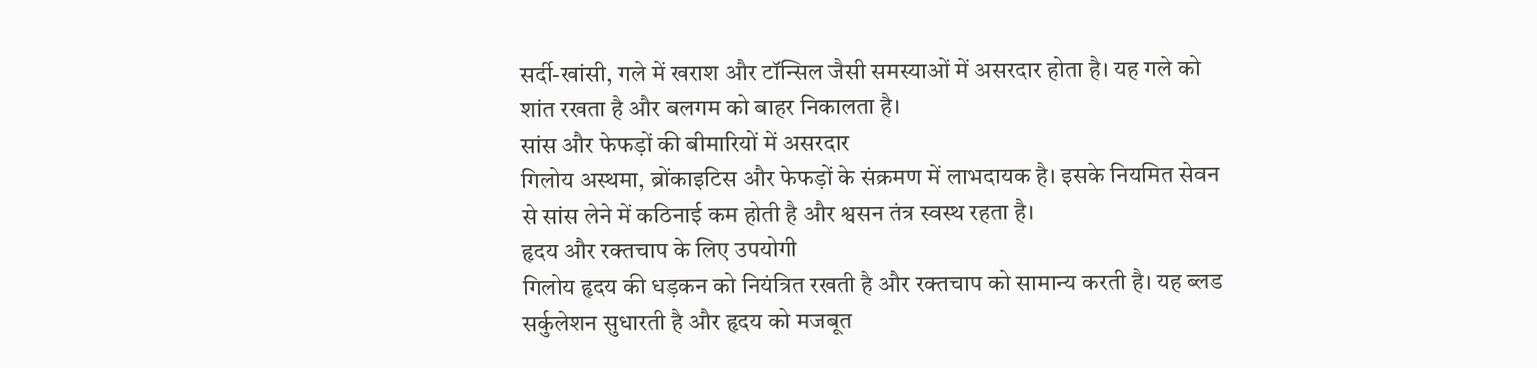सर्दी-खांसी, गले में खराश और टॉन्सिल जैसी समस्याओं में असरदार होता है। यह गले को शांत रखता है और बलगम को बाहर निकालता है।
सांस और फेफड़ों की बीमारियों में असरदार
गिलोय अस्थमा, ब्रोंकाइटिस और फेफड़ों के संक्रमण में लाभदायक है। इसके नियमित सेवन से सांस लेने में कठिनाई कम होती है और श्वसन तंत्र स्वस्थ रहता है।
हृदय और रक्तचाप के लिए उपयोगी
गिलोय हृदय की धड़कन को नियंत्रित रखती है और रक्तचाप को सामान्य करती है। यह ब्लड सर्कुलेशन सुधारती है और हृदय को मजबूत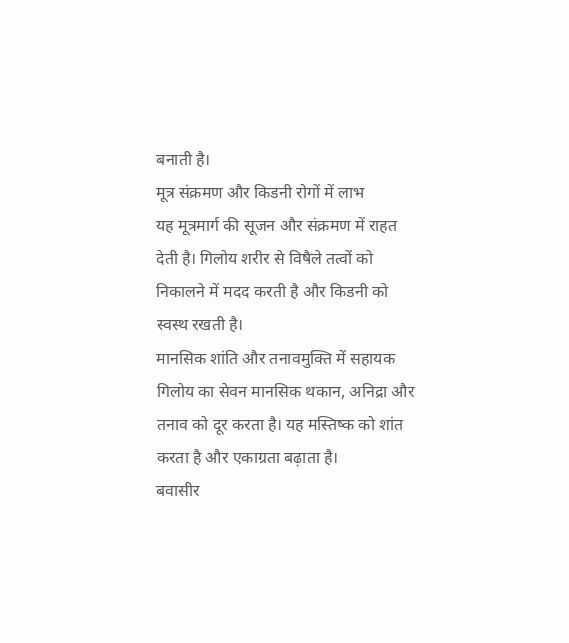बनाती है।
मूत्र संक्रमण और किडनी रोगों में लाभ
यह मूत्रमार्ग की सूजन और संक्रमण में राहत देती है। गिलोय शरीर से विषैले तत्वों को निकालने में मदद करती है और किडनी को स्वस्थ रखती है।
मानसिक शांति और तनावमुक्ति में सहायक
गिलोय का सेवन मानसिक थकान, अनिद्रा और तनाव को दूर करता है। यह मस्तिष्क को शांत करता है और एकाग्रता बढ़ाता है।
बवासीर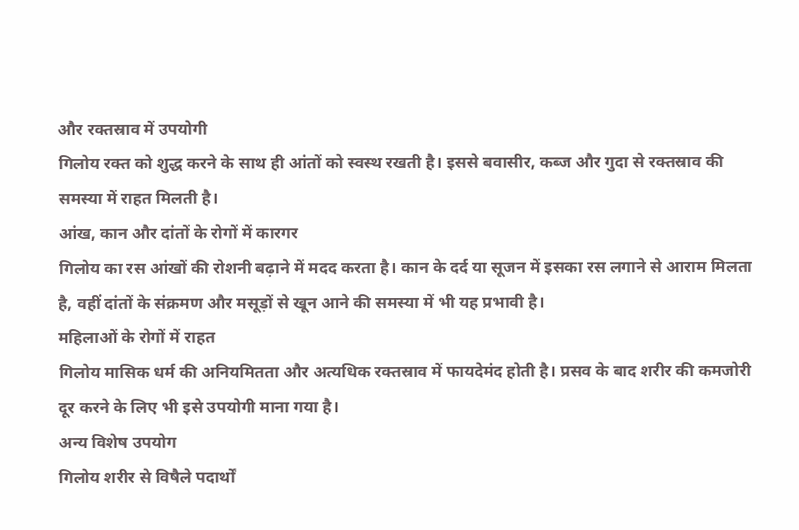और रक्तस्राव में उपयोगी
गिलोय रक्त को शुद्ध करने के साथ ही आंतों को स्वस्थ रखती है। इससे बवासीर, कब्ज और गुदा से रक्तस्राव की समस्या में राहत मिलती है।
आंख, कान और दांतों के रोगों में कारगर
गिलोय का रस आंखों की रोशनी बढ़ाने में मदद करता है। कान के दर्द या सूजन में इसका रस लगाने से आराम मिलता है, वहीं दांतों के संक्रमण और मसूड़ों से खून आने की समस्या में भी यह प्रभावी है।
महिलाओं के रोगों में राहत
गिलोय मासिक धर्म की अनियमितता और अत्यधिक रक्तस्राव में फायदेमंद होती है। प्रसव के बाद शरीर की कमजोरी दूर करने के लिए भी इसे उपयोगी माना गया है।
अन्य विशेष उपयोग
गिलोय शरीर से विषैले पदार्थों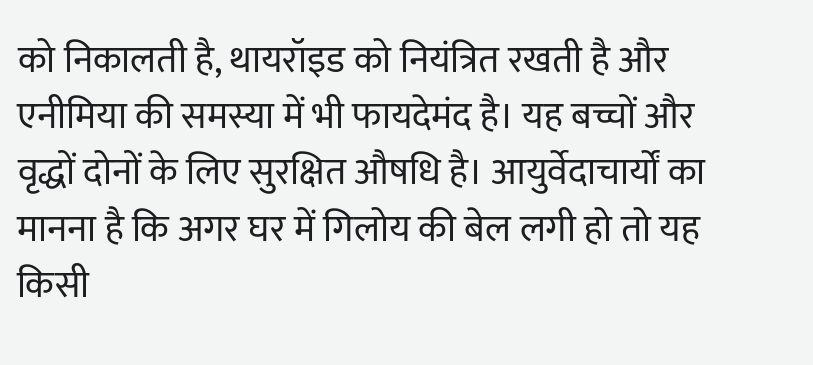को निकालती है, थायरॉइड को नियंत्रित रखती है और एनीमिया की समस्या में भी फायदेमंद है। यह बच्चों और वृद्धों दोनों के लिए सुरक्षित औषधि है। आयुर्वेदाचार्यों का मानना है कि अगर घर में गिलोय की बेल लगी हो तो यह किसी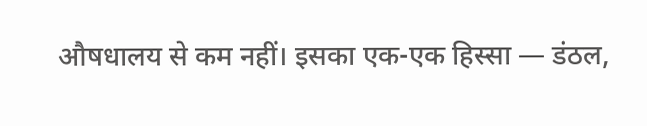औषधालय से कम नहीं। इसका एक-एक हिस्सा — डंठल,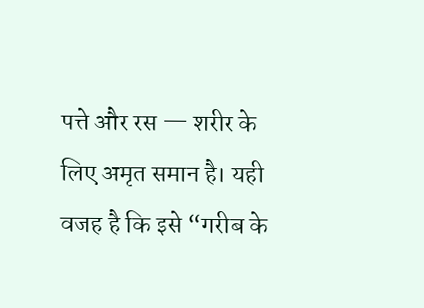पत्ते और रस — शरीर के लिए अमृत समान है। यही वजह है कि इसे “गरीब के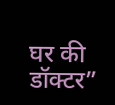घर की डॉक्टर”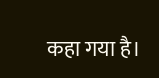कहा गया है।